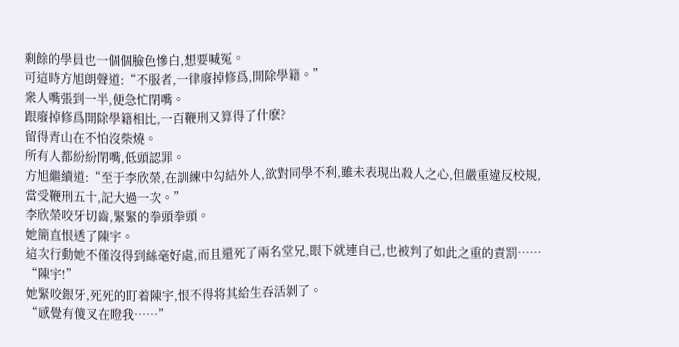剩餘的學員也一個個臉色慘白,想要喊冤。
可這時方旭朗聲道:“不服者,一律廢掉修爲,開除學籍。”
衆人嘴張到一半,便急忙閉嘴。
跟廢掉修爲開除學籍相比,一百鞭刑又算得了什麽?
留得青山在不怕沒柴燒。
所有人都紛紛閉嘴,低頭認罪。
方旭繼續道:“至于李欣榮,在訓練中勾結外人,欲對同學不利,雖未表現出殺人之心,但嚴重違反校規,當受鞭刑五十,記大過一次。”
李欣榮咬牙切齒,緊緊的拳頭拳頭。
她簡直恨透了陳宇。
這次行動她不僅沒得到絲毫好處,而且還死了兩名堂兄,眼下就連自己,也被判了如此之重的責罰……
“陳宇!”
她緊咬銀牙,死死的盯着陳宇,恨不得将其給生吞活剝了。
“感覺有傻叉在瞪我……”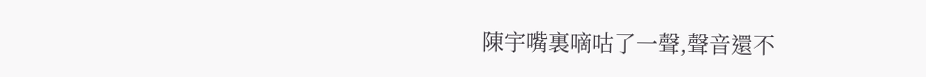陳宇嘴裏嘀咕了一聲,聲音還不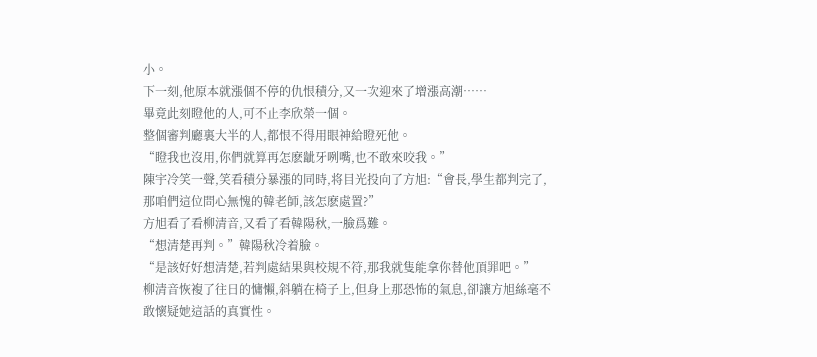小。
下一刻,他原本就漲個不停的仇恨積分,又一次迎來了增漲高潮……
畢竟此刻瞪他的人,可不止李欣榮一個。
整個審判廳裏大半的人,都恨不得用眼神給瞪死他。
“瞪我也沒用,你們就算再怎麽龇牙咧嘴,也不敢來咬我。”
陳宇冷笑一聲,笑看積分暴漲的同時,将目光投向了方旭:“會長,學生都判完了,那咱們這位問心無愧的韓老師,該怎麽處置?”
方旭看了看柳清音,又看了看韓陽秋,一臉爲難。
“想清楚再判。”韓陽秋冷着臉。
“是該好好想清楚,若判處結果與校規不符,那我就隻能拿你替他頂罪吧。”
柳清音恢複了往日的慵懶,斜躺在椅子上,但身上那恐怖的氣息,卻讓方旭絲毫不敢懷疑她這話的真實性。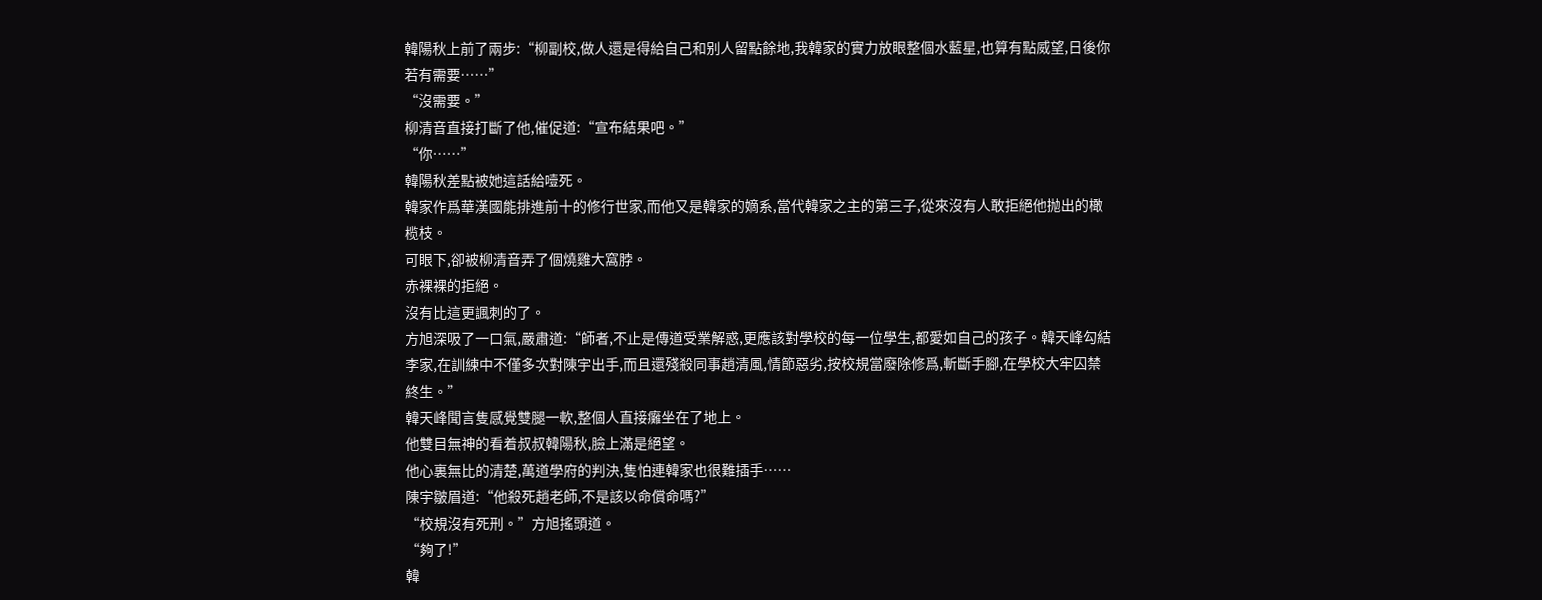韓陽秋上前了兩步:“柳副校,做人還是得給自己和别人留點餘地,我韓家的實力放眼整個水藍星,也算有點威望,日後你若有需要……”
“沒需要。”
柳清音直接打斷了他,催促道:“宣布結果吧。”
“你……”
韓陽秋差點被她這話給噎死。
韓家作爲華漢國能排進前十的修行世家,而他又是韓家的嫡系,當代韓家之主的第三子,從來沒有人敢拒絕他抛出的橄榄枝。
可眼下,卻被柳清音弄了個燒雞大窩脖。
赤裸裸的拒絕。
沒有比這更諷刺的了。
方旭深吸了一口氣,嚴肅道:“師者,不止是傳道受業解惑,更應該對學校的每一位學生,都愛如自己的孩子。韓天峰勾結李家,在訓練中不僅多次對陳宇出手,而且還殘殺同事趙清風,情節惡劣,按校規當廢除修爲,斬斷手腳,在學校大牢囚禁終生。”
韓天峰聞言隻感覺雙腿一軟,整個人直接癱坐在了地上。
他雙目無神的看着叔叔韓陽秋,臉上滿是絕望。
他心裏無比的清楚,萬道學府的判決,隻怕連韓家也很難插手……
陳宇皺眉道:“他殺死趙老師,不是該以命償命嗎?”
“校規沒有死刑。”方旭搖頭道。
“夠了!”
韓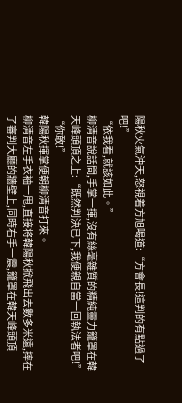陽秋火氣沖天,怒視着方旭喝道:“方會長!這判的有點過了吧!”
“依我看,就該如此。”
柳清音說話間,手掌一揮,沒有絲毫雜質的精純靈力籠罩在韓天峰頭頂之上:“既然判決已下,我便親自當一回執法者吧!”
“你敢!”
韓陽秋揮掌便朝柳清音打來。
柳清音左手衣袖一甩,直接将韓陽秋掀飛出去數多米遠,摔在了審判大廳的牆壁上,同時右手一震,籠罩在韓天峰頭頂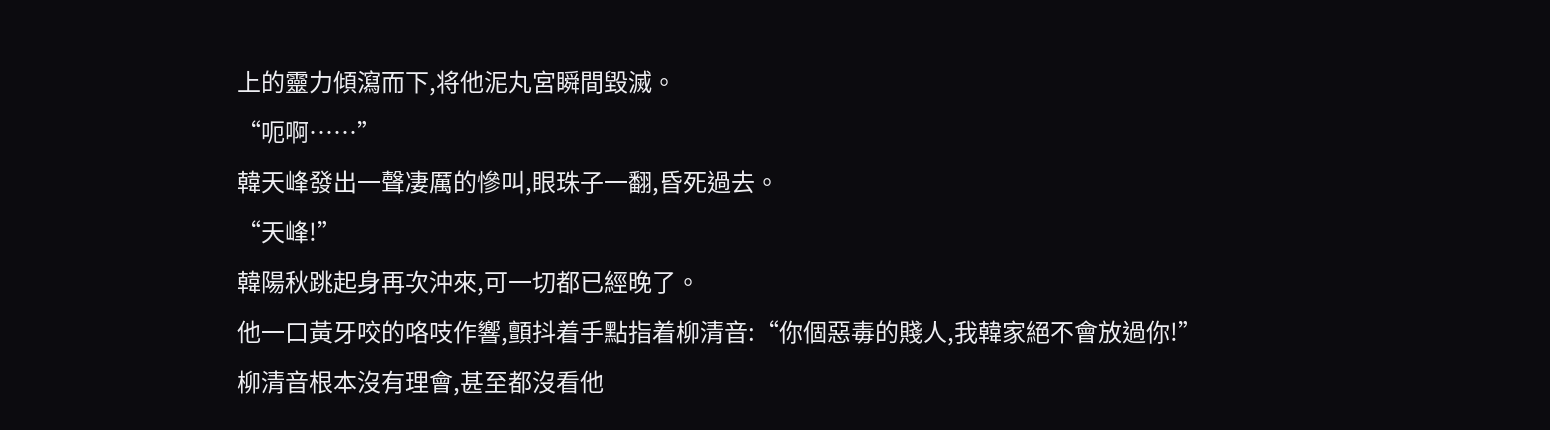上的靈力傾瀉而下,将他泥丸宮瞬間毀滅。
“呃啊……”
韓天峰發出一聲凄厲的慘叫,眼珠子一翻,昏死過去。
“天峰!”
韓陽秋跳起身再次沖來,可一切都已經晚了。
他一口黃牙咬的咯吱作響,顫抖着手點指着柳清音:“你個惡毒的賤人,我韓家絕不會放過你!”
柳清音根本沒有理會,甚至都沒看他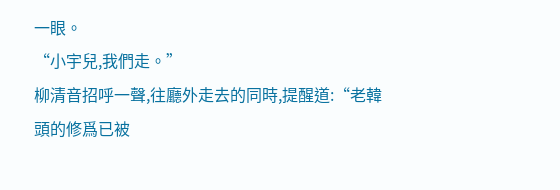一眼。
“小宇兒,我們走。”
柳清音招呼一聲,往廳外走去的同時,提醒道:“老韓頭的修爲已被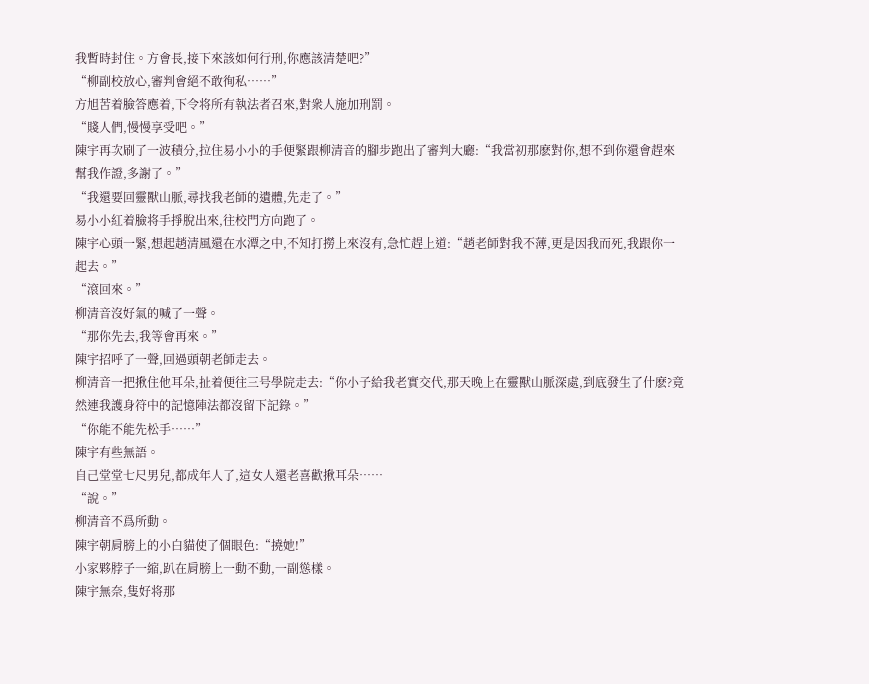我暫時封住。方會長,接下來該如何行刑,你應該清楚吧?”
“柳副校放心,審判會絕不敢徇私……”
方旭苦着臉答應着,下令将所有執法者召來,對衆人施加刑罰。
“賤人們,慢慢享受吧。”
陳宇再次刷了一波積分,拉住易小小的手便緊跟柳清音的腳步跑出了審判大廳:“我當初那麽對你,想不到你還會趕來幫我作證,多謝了。”
“我還要回靈獸山脈,尋找我老師的遺體,先走了。”
易小小紅着臉将手掙脫出來,往校門方向跑了。
陳宇心頭一緊,想起趙清風還在水潭之中,不知打撈上來沒有,急忙趕上道:“趙老師對我不薄,更是因我而死,我跟你一起去。”
“滾回來。”
柳清音沒好氣的喊了一聲。
“那你先去,我等會再來。”
陳宇招呼了一聲,回過頭朝老師走去。
柳清音一把揪住他耳朵,扯着便往三号學院走去:“你小子給我老實交代,那天晚上在靈獸山脈深處,到底發生了什麽?竟然連我護身符中的記憶陣法都沒留下記錄。”
“你能不能先松手……”
陳宇有些無語。
自己堂堂七尺男兒,都成年人了,這女人還老喜歡揪耳朵……
“說。”
柳清音不爲所動。
陳宇朝肩膀上的小白貓使了個眼色:“撓她!”
小家夥脖子一縮,趴在肩膀上一動不動,一副慫樣。
陳宇無奈,隻好将那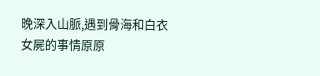晚深入山脈,遇到骨海和白衣女屍的事情原原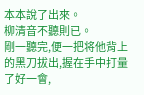本本說了出來。
柳清音不聽則已。
剛一聽完,便一把将他背上的黑刀拔出,握在手中打量了好一會,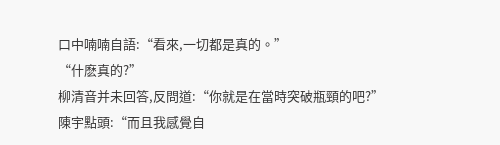口中喃喃自語:“看來,一切都是真的。”
“什麽真的?”
柳清音并未回答,反問道:“你就是在當時突破瓶頸的吧?”
陳宇點頭:“而且我感覺自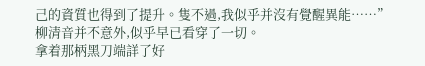己的資質也得到了提升。隻不過,我似乎并沒有覺醒異能……”
柳清音并不意外,似乎早已看穿了一切。
拿着那柄黑刀端詳了好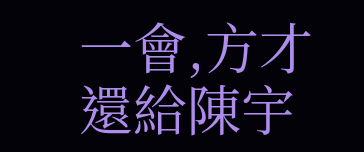一會,方才還給陳宇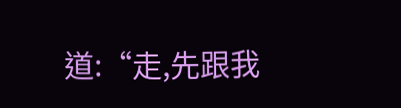道:“走,先跟我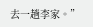去一趟李家。”